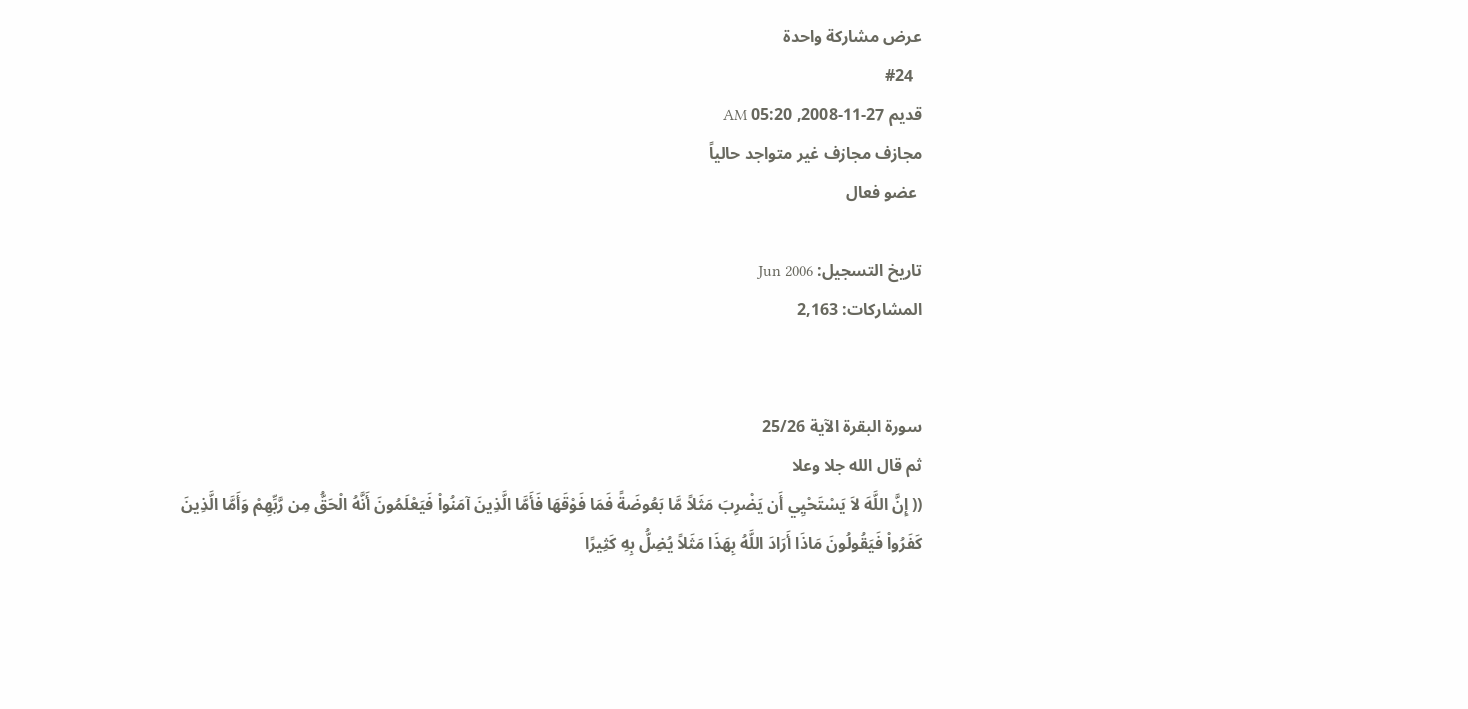عرض مشاركة واحدة
  #24
قديم 27-11-2008, 05:20 AM
مجازف مجازف غير متواجد حالياً
 عضو فعال

تاريخ التسجيل: Jun 2006
المشاركات: 2,163


سورة البقرة الآية 25/26
ثم قال الله جلا وعلا
(( إِنَّ اللَّهَ لاَ يَسْتَحْيِي أَن يَضْرِبَ مَثَلاً مَّا بَعُوضَةً فَمَا فَوْقَهَا فَأَمَّا الَّذِينَ آمَنُواْ فَيَعْلَمُونَ أَنَّهُ الْحَقُّ مِن رَّبِّهِمْ وَأَمَّا الَّذِينَ كَفَرُواْ فَيَقُولُونَ مَاذَا أَرَادَ اللَّهُ بِهَذَا مَثَلاً يُضِلُّ بِهِ كَثِيرًا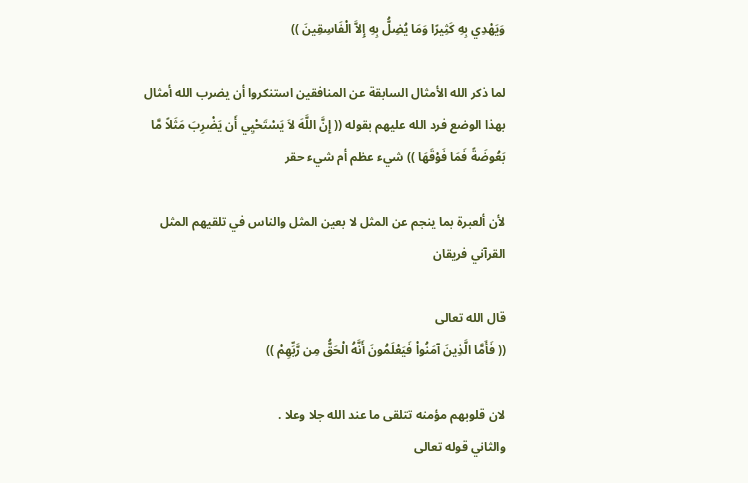وَيَهْدِي بِهِ كَثِيرًا وَمَا يُضِلُّ بِهِ إِلاَّ الْفَاسِقِينَ ))

لما ذكر الله الأمثال السابقة عن المنافقين استنكروا أن يضرب الله أمثال بهذا الوضع فرد الله عليهم بقوله (( إِنَّ اللَّهَ لاَ يَسْتَحْيِي أَن يَضْرِبَ مَثَلاً مَّا بَعُوضَةً فَمَا فَوْقَهَا )) شيء عظم أم شيء حقر

لأن ألعبرة بما ينجم عن المثل لا بعين المثل والناس في تلقيهم المثل القرآني فريقان

قال الله تعالى
(( فَأَمَّا الَّذِينَ آمَنُواْ فَيَعْلَمُونَ أَنَّهُ الْحَقُّ مِن رَّبِّهِمْ ))

لان قلوبهم مؤمنه تتلقى ما عند الله جلا وعلا .
والثاني قوله تعالى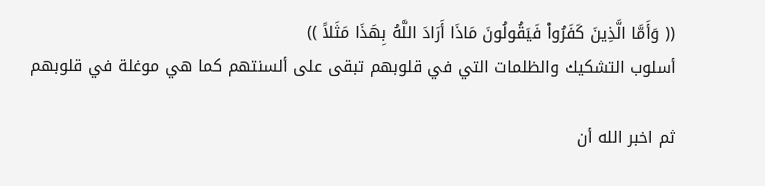(( وَأَمَّا الَّذِينَ كَفَرُواْ فَيَقُولُونَ مَاذَا أَرَادَ اللَّهُ بِهَذَا مَثَلاً ))
أسلوب التشكيك والظلمات التي في قلوبهم تبقى على ألسنتهم كما هي موغلة في قلوبهم

ثم اخبر الله أن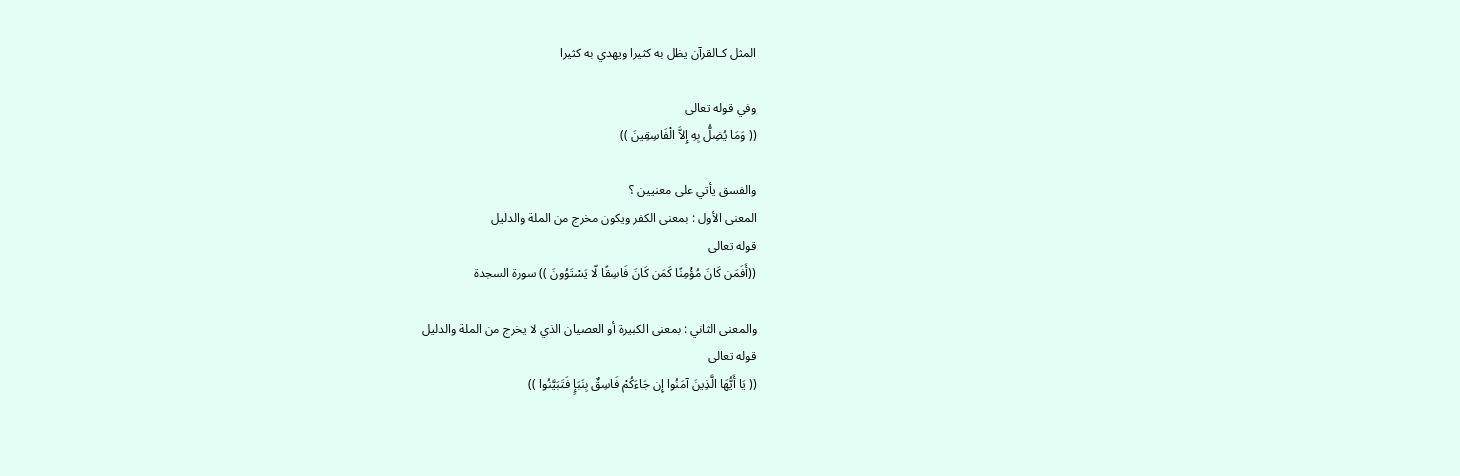المثل كـالقرآن يظل به كثيرا ويهدي به كثيرا

وفي قوله تعالى
(( وَمَا يُضِلُّ بِهِ إِلاَّ الْفَاسِقِينَ ))

والفسق يأتي على معنيين ؟
المعنى الأول : بمعنى الكفر ويكون مخرج من الملة والدليل
قوله تعالى
((أَفَمَن كَانَ مُؤْمِنًا كَمَن كَانَ فَاسِقًا لّا يَسْتَوُونَ )) سورة السجدة

والمعنى الثاني : بمعنى الكبيرة أو العصيان الذي لا يخرج من الملة والدليل
قوله تعالى
(( يَا أَيُّهَا الَّذِينَ آمَنُوا إِن جَاءَكُمْ فَاسِقٌ بِنَبَإٍ فَتَبَيَّنُوا ))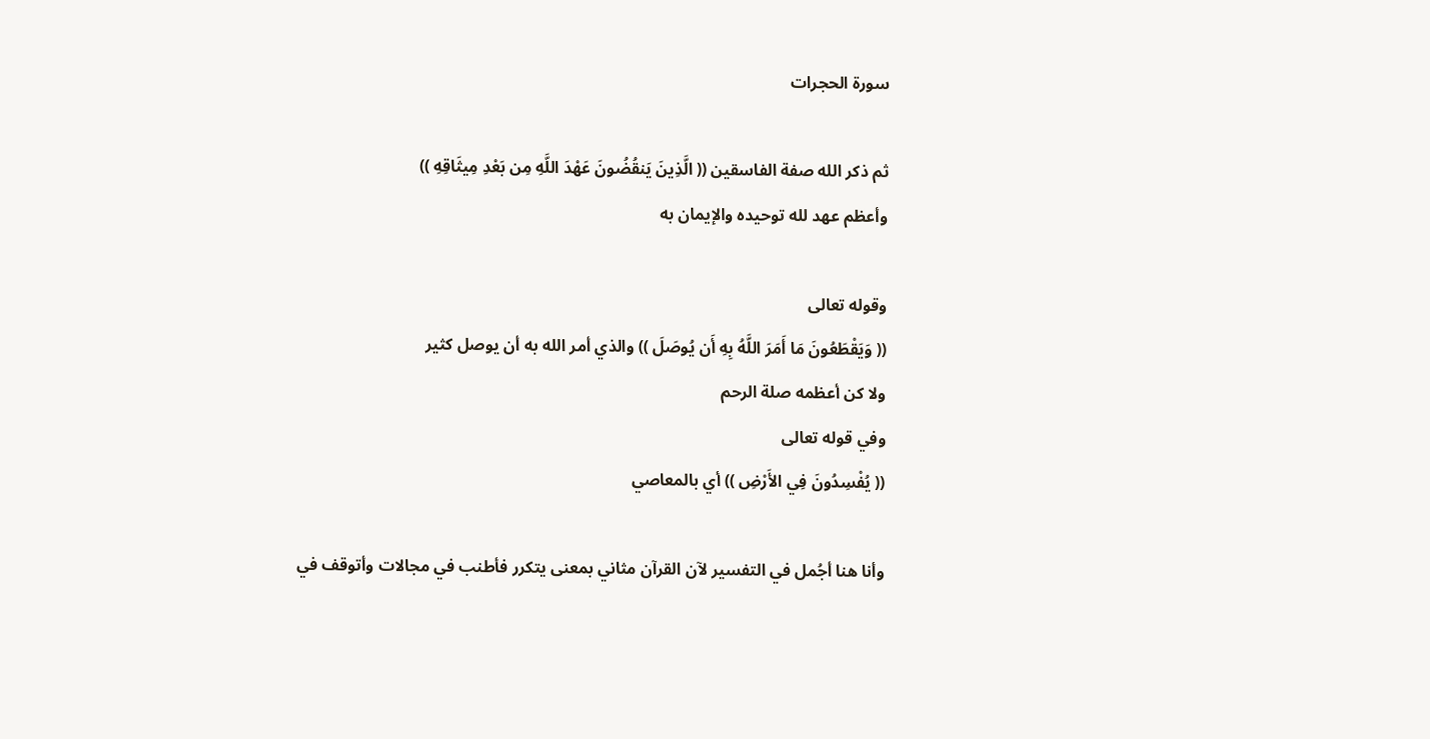سورة الحجرات

ثم ذكر الله صفة الفاسقين (( الَّذِينَ يَنقُضُونَ عَهْدَ اللَّهِ مِن بَعْدِ مِيثَاقِهِ ))
وأعظم عهد لله توحيده والإيمان به

وقوله تعالى
(( وَيَقْطَعُونَ مَا أَمَرَ اللَّهُ بِهِ أَن يُوصَلَ )) والذي أمر الله به أن يوصل كثير
ولا كن أعظمه صلة الرحم
وفي قوله تعالى
(( يُفْسِدُونَ فِي الأَرْضِ )) أي بالمعاصي

وأنا هنا أجُمل في التفسير لآن القرآن مثاني بمعنى يتكرر فأطنب في مجالات وأتوقف في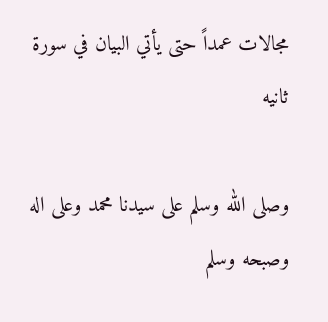مجالات عمداً حتى يأتي البيان في سورة ثانيه

وصلى الله وسلم على سيدنا محمد وعلى اله وصبحه وسلم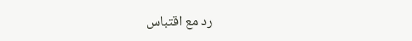رد مع اقتباس